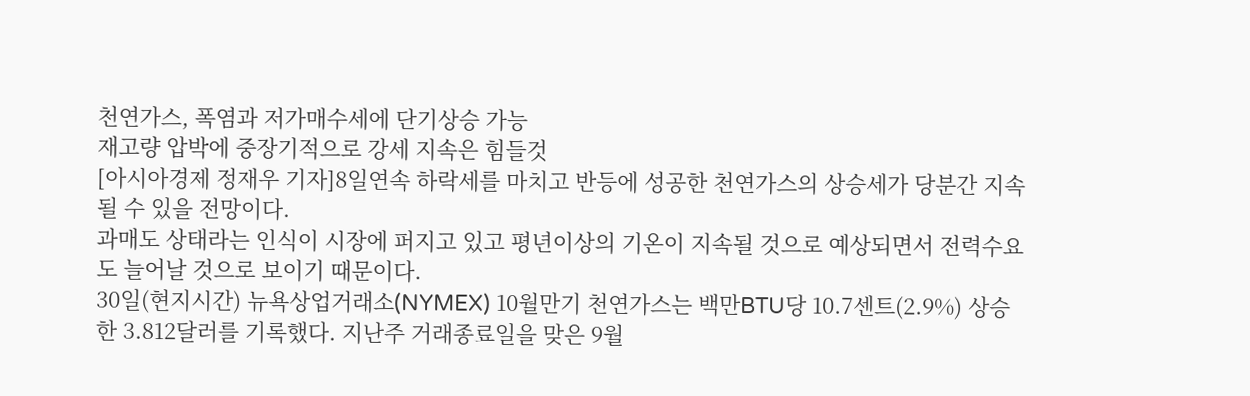천연가스, 폭염과 저가매수세에 단기상승 가능
재고량 압박에 중장기적으로 강세 지속은 힘들것
[아시아경제 정재우 기자]8일연속 하락세를 마치고 반등에 성공한 천연가스의 상승세가 당분간 지속될 수 있을 전망이다.
과매도 상태라는 인식이 시장에 퍼지고 있고 평년이상의 기온이 지속될 것으로 예상되면서 전력수요도 늘어날 것으로 보이기 때문이다.
30일(현지시간) 뉴욕상업거래소(NYMEX) 10월만기 천연가스는 백만BTU당 10.7센트(2.9%) 상승한 3.812달러를 기록했다. 지난주 거래종료일을 맞은 9월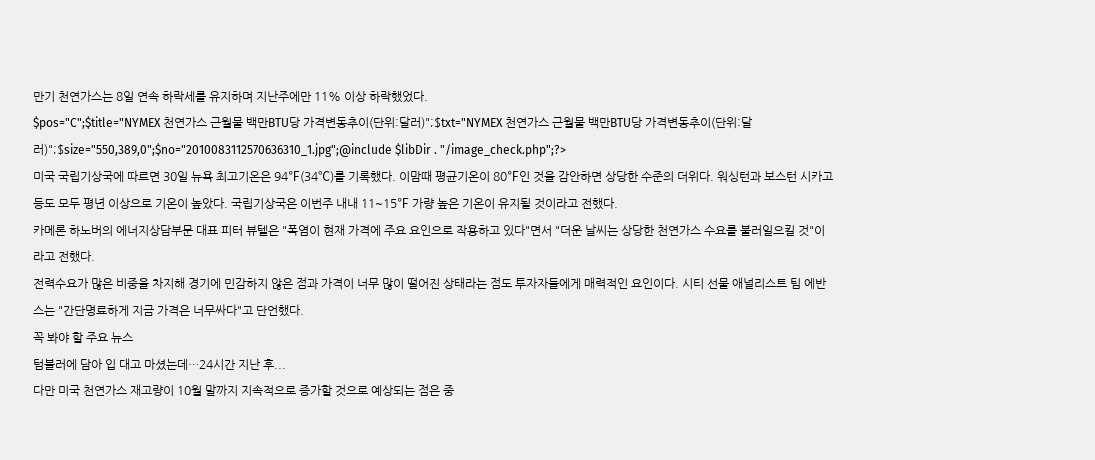만기 천연가스는 8일 연속 하락세를 유지하며 지난주에만 11% 이상 하락했었다.
$pos="C";$title="NYMEX 천연가스 근월물 백만BTU당 가격변동추이(단위:달러)";$txt="NYMEX 천연가스 근월물 백만BTU당 가격변동추이(단위:달러)";$size="550,389,0";$no="2010083112570636310_1.jpg";@include $libDir . "/image_check.php";?>
미국 국립기상국에 따르면 30일 뉴욕 최고기온은 94℉(34℃)를 기록했다. 이맘때 평균기온이 80℉인 것을 감안하면 상당한 수준의 더위다. 워싱턴과 보스턴 시카고 등도 모두 평년 이상으로 기온이 높았다. 국립기상국은 이번주 내내 11~15℉ 가량 높은 기온이 유지될 것이라고 전했다.
카메론 하노버의 에너지상담부문 대표 피터 뷰텔은 "폭염이 현재 가격에 주요 요인으로 작용하고 있다"면서 "더운 날씨는 상당한 천연가스 수요를 불러일으킬 것"이라고 전했다.
전력수요가 많은 비중을 차지해 경기에 민감하지 않은 점과 가격이 너무 많이 떨어진 상태라는 점도 투자자들에게 매력적인 요인이다. 시티 선물 애널리스트 팀 에반스는 "간단명료하게 지금 가격은 너무싸다"고 단언했다.
꼭 봐야 할 주요 뉴스
텀블러에 담아 입 대고 마셨는데…24시간 지난 후...
다만 미국 천연가스 재고량이 10월 말까지 지속적으로 증가할 것으로 예상되는 점은 중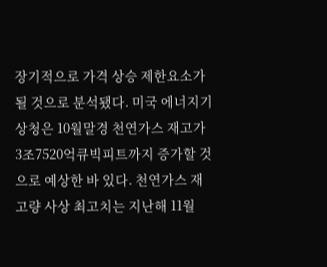장기적으로 가격 상승 제한요소가 될 것으로 분석됐다. 미국 에너지기상청은 10월말경 천연가스 재고가 3조7520억큐빅피트까지 증가할 것으로 예상한 바 있다. 천연가스 재고량 사상 최고치는 지난해 11월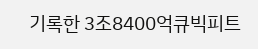기록한 3조8400억큐빅피트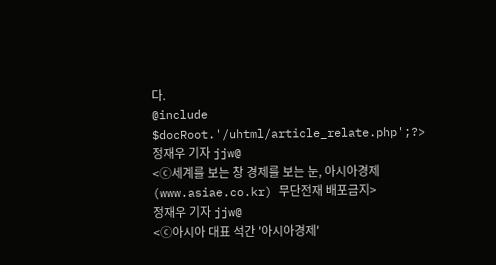다.
@include $docRoot.'/uhtml/article_relate.php';?>
정재우 기자 jjw@
<ⓒ세계를 보는 창 경제를 보는 눈, 아시아경제(www.asiae.co.kr) 무단전재 배포금지>
정재우 기자 jjw@
<ⓒ아시아 대표 석간 '아시아경제'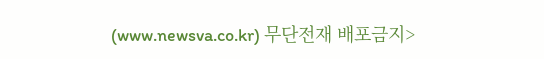(www.newsva.co.kr) 무단전재 배포금지>